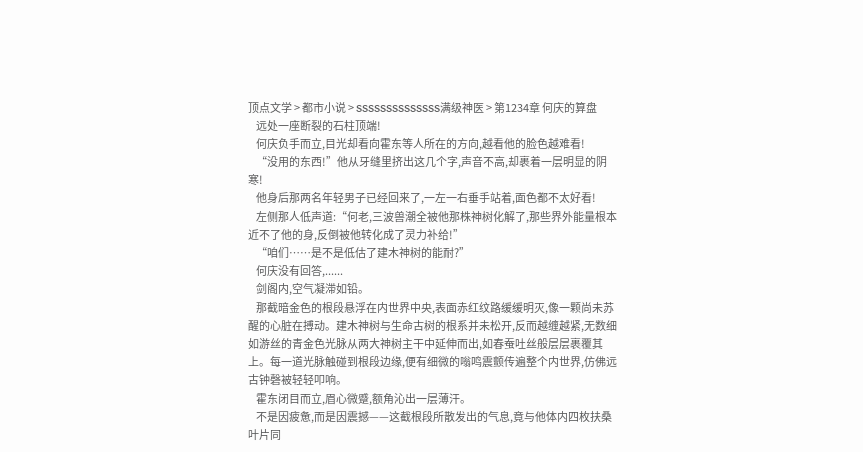顶点文学 > 都市小说 > SSSSSSSSSSSSSS满级神医 > 第1234章 何庆的算盘
    远处一座断裂的石柱顶端!
    何庆负手而立,目光却看向霍东等人所在的方向,越看他的脸色越难看!
    “没用的东西!”他从牙缝里挤出这几个字,声音不高,却裹着一层明显的阴寒!
    他身后那两名年轻男子已经回来了,一左一右垂手站着,面色都不太好看!
    左侧那人低声道:“何老,三波兽潮全被他那株神树化解了,那些界外能量根本近不了他的身,反倒被他转化成了灵力补给!”
    “咱们……是不是低估了建木神树的能耐?”
    何庆没有回答,......
    剑阁内,空气凝滞如铅。
    那截暗金色的根段悬浮在内世界中央,表面赤红纹路缓缓明灭,像一颗尚未苏醒的心脏在搏动。建木神树与生命古树的根系并未松开,反而越缠越紧,无数细如游丝的青金色光脉从两大神树主干中延伸而出,如春蚕吐丝般层层裹覆其上。每一道光脉触碰到根段边缘,便有细微的嗡鸣震颤传遍整个内世界,仿佛远古钟磬被轻轻叩响。
    霍东闭目而立,眉心微蹙,额角沁出一层薄汗。
    不是因疲惫,而是因震撼——这截根段所散发出的气息,竟与他体内四枚扶桑叶片同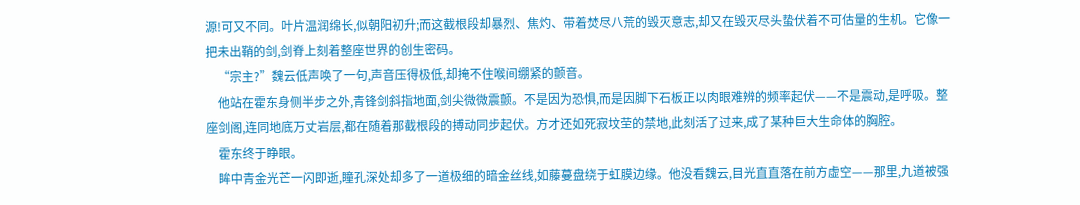源!可又不同。叶片温润绵长,似朝阳初升;而这截根段却暴烈、焦灼、带着焚尽八荒的毁灭意志,却又在毁灭尽头蛰伏着不可估量的生机。它像一把未出鞘的剑,剑脊上刻着整座世界的创生密码。
    “宗主?”魏云低声唤了一句,声音压得极低,却掩不住喉间绷紧的颤音。
    他站在霍东身侧半步之外,青锋剑斜指地面,剑尖微微震颤。不是因为恐惧,而是因脚下石板正以肉眼难辨的频率起伏——不是震动,是呼吸。整座剑阁,连同地底万丈岩层,都在随着那截根段的搏动同步起伏。方才还如死寂坟茔的禁地,此刻活了过来,成了某种巨大生命体的胸腔。
    霍东终于睁眼。
    眸中青金光芒一闪即逝,瞳孔深处却多了一道极细的暗金丝线,如藤蔓盘绕于虹膜边缘。他没看魏云,目光直直落在前方虚空——那里,九道被强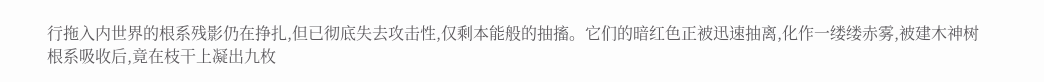行拖入内世界的根系残影仍在挣扎,但已彻底失去攻击性,仅剩本能般的抽搐。它们的暗红色正被迅速抽离,化作一缕缕赤雾,被建木神树根系吸收后,竟在枝干上凝出九枚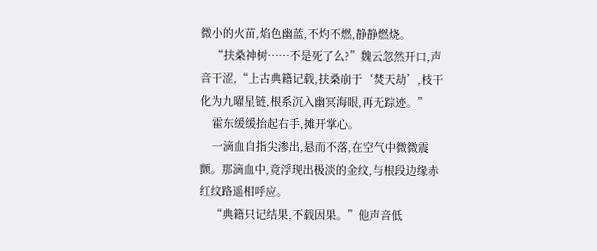微小的火苗,焰色幽蓝,不灼不燃,静静燃烧。
    “扶桑神树……不是死了么?”魏云忽然开口,声音干涩,“上古典籍记载,扶桑崩于‘焚天劫’,枝干化为九曜星链,根系沉入幽冥海眼,再无踪迹。”
    霍东缓缓抬起右手,摊开掌心。
    一滴血自指尖渗出,悬而不落,在空气中微微震颤。那滴血中,竟浮现出极淡的金纹,与根段边缘赤红纹路遥相呼应。
    “典籍只记结果,不载因果。”他声音低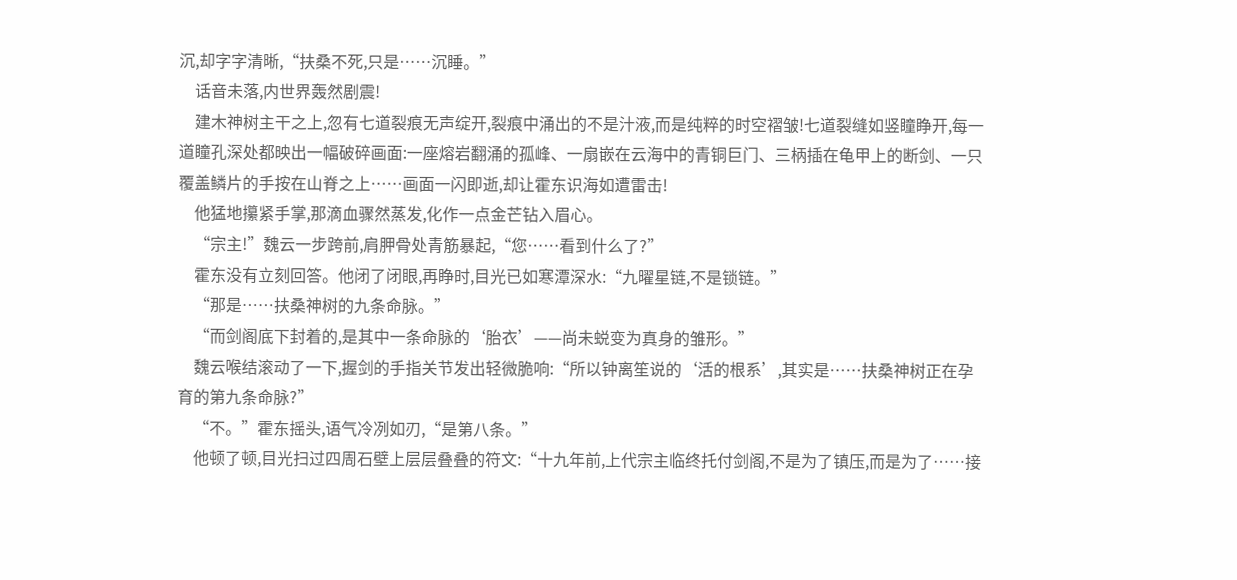沉,却字字清晰,“扶桑不死,只是……沉睡。”
    话音未落,内世界轰然剧震!
    建木神树主干之上,忽有七道裂痕无声绽开,裂痕中涌出的不是汁液,而是纯粹的时空褶皱!七道裂缝如竖瞳睁开,每一道瞳孔深处都映出一幅破碎画面:一座熔岩翻涌的孤峰、一扇嵌在云海中的青铜巨门、三柄插在龟甲上的断剑、一只覆盖鳞片的手按在山脊之上……画面一闪即逝,却让霍东识海如遭雷击!
    他猛地攥紧手掌,那滴血骤然蒸发,化作一点金芒钻入眉心。
    “宗主!”魏云一步跨前,肩胛骨处青筋暴起,“您……看到什么了?”
    霍东没有立刻回答。他闭了闭眼,再睁时,目光已如寒潭深水:“九曜星链,不是锁链。”
    “那是……扶桑神树的九条命脉。”
    “而剑阁底下封着的,是其中一条命脉的‘胎衣’——尚未蜕变为真身的雏形。”
    魏云喉结滚动了一下,握剑的手指关节发出轻微脆响:“所以钟离笙说的‘活的根系’,其实是……扶桑神树正在孕育的第九条命脉?”
    “不。”霍东摇头,语气冷冽如刃,“是第八条。”
    他顿了顿,目光扫过四周石壁上层层叠叠的符文:“十九年前,上代宗主临终托付剑阁,不是为了镇压,而是为了……接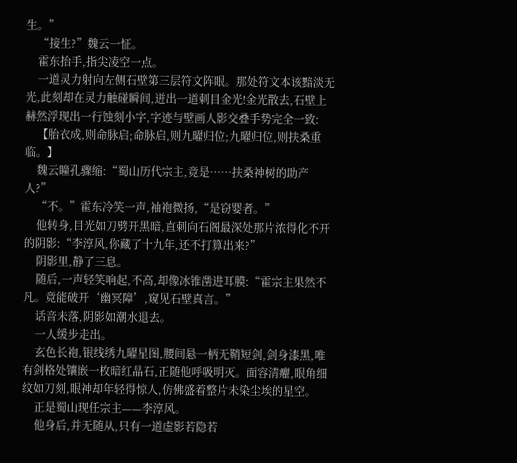生。”
    “接生?”魏云一怔。
    霍东抬手,指尖凌空一点。
    一道灵力射向左侧石壁第三层符文阵眼。那处符文本该黯淡无光,此刻却在灵力触碰瞬间,迸出一道刺目金光!金光散去,石壁上赫然浮现出一行蚀刻小字,字迹与壁画人影交叠手势完全一致:
    【胎衣成,则命脉启;命脉启,则九曜归位;九曜归位,则扶桑重临。】
    魏云瞳孔骤缩:“蜀山历代宗主,竟是……扶桑神树的助产人?”
    “不。”霍东冷笑一声,袖袍微扬,“是窃婴者。”
    他转身,目光如刀劈开黑暗,直刺向石阁最深处那片浓得化不开的阴影:“李淳风,你藏了十九年,还不打算出来?”
    阴影里,静了三息。
    随后,一声轻笑响起,不高,却像冰锥凿进耳膜:“霍宗主果然不凡。竟能破开‘幽冥障’,窥见石壁真言。”
    话音未落,阴影如潮水退去。
    一人缓步走出。
    玄色长袍,银线绣九曜星图,腰间悬一柄无鞘短剑,剑身漆黑,唯有剑格处镶嵌一枚暗红晶石,正随他呼吸明灭。面容清癯,眼角细纹如刀刻,眼神却年轻得惊人,仿佛盛着整片未染尘埃的星空。
    正是蜀山现任宗主——李淳风。
    他身后,并无随从,只有一道虚影若隐若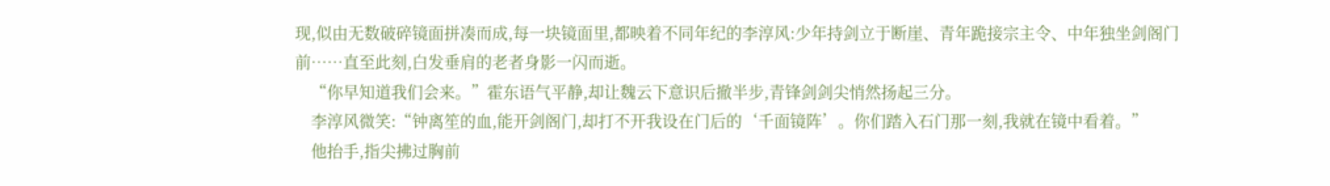现,似由无数破碎镜面拼凑而成,每一块镜面里,都映着不同年纪的李淳风:少年持剑立于断崖、青年跪接宗主令、中年独坐剑阁门前……直至此刻,白发垂肩的老者身影一闪而逝。
    “你早知道我们会来。”霍东语气平静,却让魏云下意识后撤半步,青锋剑剑尖悄然扬起三分。
    李淳风微笑:“钟离笙的血,能开剑阁门,却打不开我设在门后的‘千面镜阵’。你们踏入石门那一刻,我就在镜中看着。”
    他抬手,指尖拂过胸前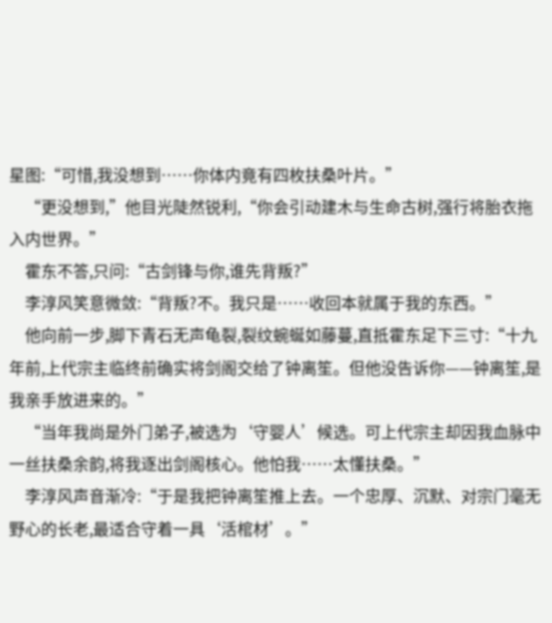星图:“可惜,我没想到……你体内竟有四枚扶桑叶片。”
    “更没想到,”他目光陡然锐利,“你会引动建木与生命古树,强行将胎衣拖入内世界。”
    霍东不答,只问:“古剑锋与你,谁先背叛?”
    李淳风笑意微敛:“背叛?不。我只是……收回本就属于我的东西。”
    他向前一步,脚下青石无声龟裂,裂纹蜿蜒如藤蔓,直抵霍东足下三寸:“十九年前,上代宗主临终前确实将剑阁交给了钟离笙。但他没告诉你——钟离笙,是我亲手放进来的。”
    “当年我尚是外门弟子,被选为‘守婴人’候选。可上代宗主却因我血脉中一丝扶桑余韵,将我逐出剑阁核心。他怕我……太懂扶桑。”
    李淳风声音渐冷:“于是我把钟离笙推上去。一个忠厚、沉默、对宗门毫无野心的长老,最适合守着一具‘活棺材’。”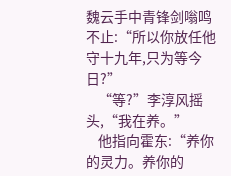魏云手中青锋剑嗡鸣不止:“所以你放任他守十九年,只为等今日?”
    “等?”李淳风摇头,“我在养。”
    他指向霍东:“养你的灵力。养你的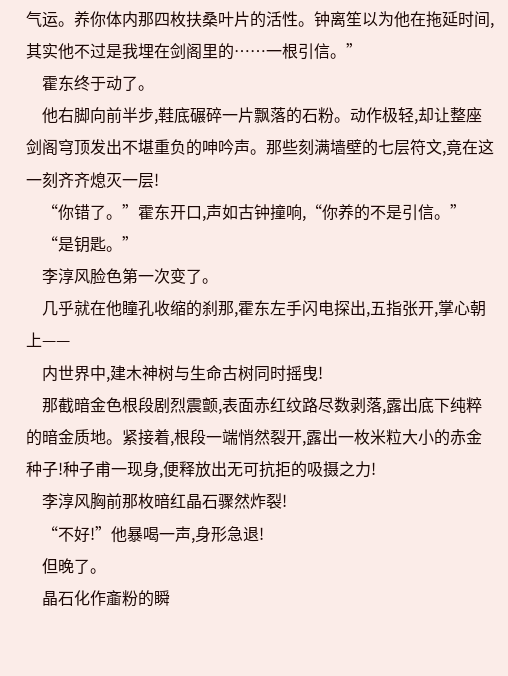气运。养你体内那四枚扶桑叶片的活性。钟离笙以为他在拖延时间,其实他不过是我埋在剑阁里的……一根引信。”
    霍东终于动了。
    他右脚向前半步,鞋底碾碎一片飘落的石粉。动作极轻,却让整座剑阁穹顶发出不堪重负的呻吟声。那些刻满墙壁的七层符文,竟在这一刻齐齐熄灭一层!
    “你错了。”霍东开口,声如古钟撞响,“你养的不是引信。”
    “是钥匙。”
    李淳风脸色第一次变了。
    几乎就在他瞳孔收缩的刹那,霍东左手闪电探出,五指张开,掌心朝上——
    内世界中,建木神树与生命古树同时摇曳!
    那截暗金色根段剧烈震颤,表面赤红纹路尽数剥落,露出底下纯粹的暗金质地。紧接着,根段一端悄然裂开,露出一枚米粒大小的赤金种子!种子甫一现身,便释放出无可抗拒的吸摄之力!
    李淳风胸前那枚暗红晶石骤然炸裂!
    “不好!”他暴喝一声,身形急退!
    但晚了。
    晶石化作齑粉的瞬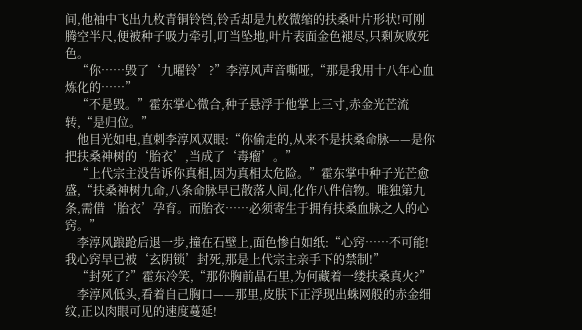间,他袖中飞出九枚青铜铃铛,铃舌却是九枚微缩的扶桑叶片形状!可刚腾空半尺,便被种子吸力牵引,叮当坠地,叶片表面金色褪尽,只剩灰败死色。
    “你……毁了‘九曜铃’?”李淳风声音嘶哑,“那是我用十八年心血炼化的……”
    “不是毁。”霍东掌心微合,种子悬浮于他掌上三寸,赤金光芒流转,“是归位。”
    他目光如电,直刺李淳风双眼:“你偷走的,从来不是扶桑命脉——是你把扶桑神树的‘胎衣’,当成了‘毒瘤’。”
    “上代宗主没告诉你真相,因为真相太危险。”霍东掌中种子光芒愈盛,“扶桑神树九命,八条命脉早已散落人间,化作八件信物。唯独第九条,需借‘胎衣’孕育。而胎衣……必须寄生于拥有扶桑血脉之人的心窍。”
    李淳风踉跄后退一步,撞在石壁上,面色惨白如纸:“心窍……不可能!我心窍早已被‘玄阴锁’封死,那是上代宗主亲手下的禁制!”
    “封死了?”霍东冷笑,“那你胸前晶石里,为何藏着一缕扶桑真火?”
    李淳风低头,看着自己胸口——那里,皮肤下正浮现出蛛网般的赤金细纹,正以肉眼可见的速度蔓延!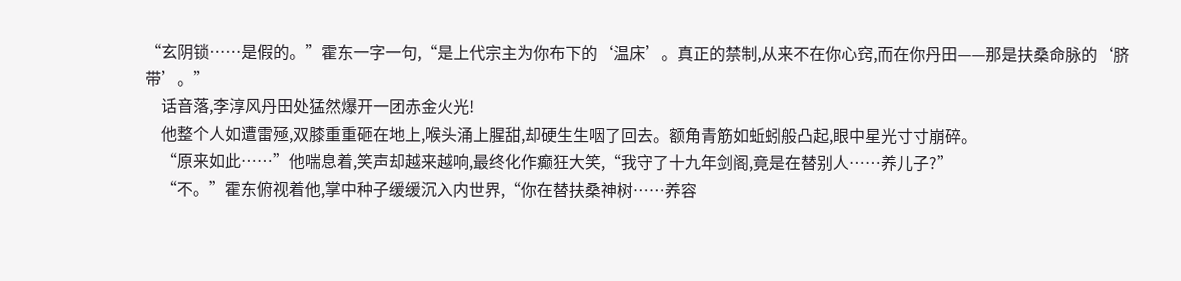“玄阴锁……是假的。”霍东一字一句,“是上代宗主为你布下的‘温床’。真正的禁制,从来不在你心窍,而在你丹田——那是扶桑命脉的‘脐带’。”
    话音落,李淳风丹田处猛然爆开一团赤金火光!
    他整个人如遭雷殛,双膝重重砸在地上,喉头涌上腥甜,却硬生生咽了回去。额角青筋如蚯蚓般凸起,眼中星光寸寸崩碎。
    “原来如此……”他喘息着,笑声却越来越响,最终化作癫狂大笑,“我守了十九年剑阁,竟是在替别人……养儿子?”
    “不。”霍东俯视着他,掌中种子缓缓沉入内世界,“你在替扶桑神树……养容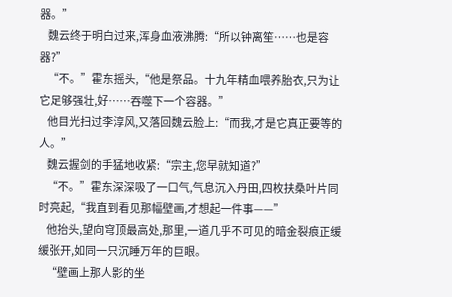器。”
    魏云终于明白过来,浑身血液沸腾:“所以钟离笙……也是容器?”
    “不。”霍东摇头,“他是祭品。十九年精血喂养胎衣,只为让它足够强壮,好……吞噬下一个容器。”
    他目光扫过李淳风,又落回魏云脸上:“而我,才是它真正要等的人。”
    魏云握剑的手猛地收紧:“宗主,您早就知道?”
    “不。”霍东深深吸了一口气,气息沉入丹田,四枚扶桑叶片同时亮起,“我直到看见那幅壁画,才想起一件事——”
    他抬头,望向穹顶最高处,那里,一道几乎不可见的暗金裂痕正缓缓张开,如同一只沉睡万年的巨眼。
    “壁画上那人影的坐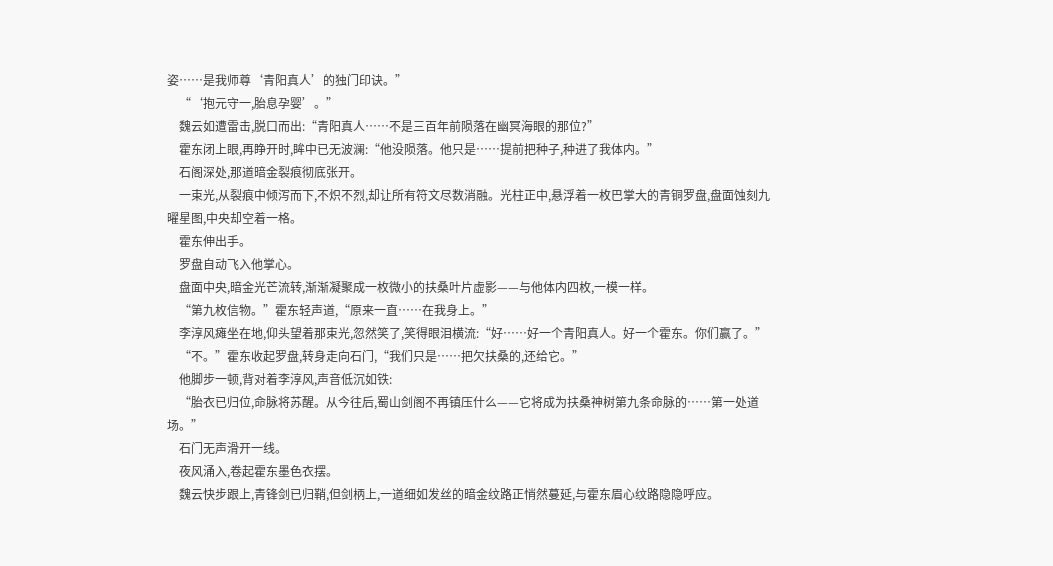姿……是我师尊‘青阳真人’的独门印诀。”
    “‘抱元守一,胎息孕婴’。”
    魏云如遭雷击,脱口而出:“青阳真人……不是三百年前陨落在幽冥海眼的那位?”
    霍东闭上眼,再睁开时,眸中已无波澜:“他没陨落。他只是……提前把种子,种进了我体内。”
    石阁深处,那道暗金裂痕彻底张开。
    一束光,从裂痕中倾泻而下,不炽不烈,却让所有符文尽数消融。光柱正中,悬浮着一枚巴掌大的青铜罗盘,盘面蚀刻九曜星图,中央却空着一格。
    霍东伸出手。
    罗盘自动飞入他掌心。
    盘面中央,暗金光芒流转,渐渐凝聚成一枚微小的扶桑叶片虚影——与他体内四枚,一模一样。
    “第九枚信物。”霍东轻声道,“原来一直……在我身上。”
    李淳风瘫坐在地,仰头望着那束光,忽然笑了,笑得眼泪横流:“好……好一个青阳真人。好一个霍东。你们赢了。”
    “不。”霍东收起罗盘,转身走向石门,“我们只是……把欠扶桑的,还给它。”
    他脚步一顿,背对着李淳风,声音低沉如铁:
    “胎衣已归位,命脉将苏醒。从今往后,蜀山剑阁不再镇压什么——它将成为扶桑神树第九条命脉的……第一处道场。”
    石门无声滑开一线。
    夜风涌入,卷起霍东墨色衣摆。
    魏云快步跟上,青锋剑已归鞘,但剑柄上,一道细如发丝的暗金纹路正悄然蔓延,与霍东眉心纹路隐隐呼应。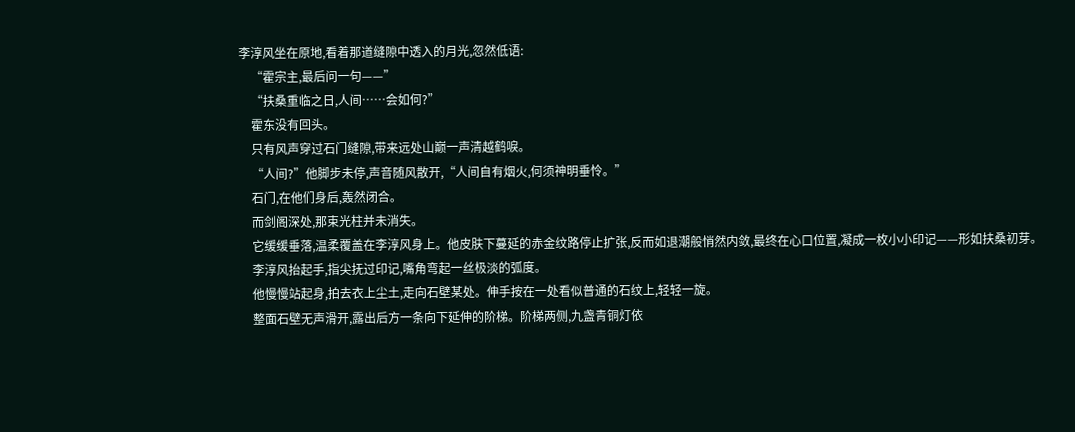李淳风坐在原地,看着那道缝隙中透入的月光,忽然低语:
    “霍宗主,最后问一句——”
    “扶桑重临之日,人间……会如何?”
    霍东没有回头。
    只有风声穿过石门缝隙,带来远处山巅一声清越鹤唳。
    “人间?”他脚步未停,声音随风散开,“人间自有烟火,何须神明垂怜。”
    石门,在他们身后,轰然闭合。
    而剑阁深处,那束光柱并未消失。
    它缓缓垂落,温柔覆盖在李淳风身上。他皮肤下蔓延的赤金纹路停止扩张,反而如退潮般悄然内敛,最终在心口位置,凝成一枚小小印记——形如扶桑初芽。
    李淳风抬起手,指尖抚过印记,嘴角弯起一丝极淡的弧度。
    他慢慢站起身,拍去衣上尘土,走向石壁某处。伸手按在一处看似普通的石纹上,轻轻一旋。
    整面石壁无声滑开,露出后方一条向下延伸的阶梯。阶梯两侧,九盏青铜灯依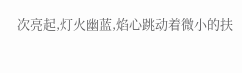次亮起,灯火幽蓝,焰心跳动着微小的扶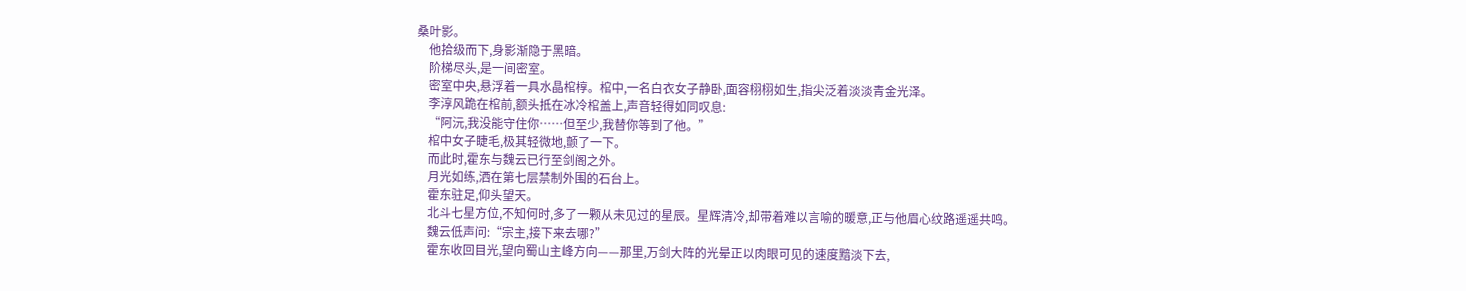桑叶影。
    他拾级而下,身影渐隐于黑暗。
    阶梯尽头,是一间密室。
    密室中央,悬浮着一具水晶棺椁。棺中,一名白衣女子静卧,面容栩栩如生,指尖泛着淡淡青金光泽。
    李淳风跪在棺前,额头抵在冰冷棺盖上,声音轻得如同叹息:
    “阿沅,我没能守住你……但至少,我替你等到了他。”
    棺中女子睫毛,极其轻微地,颤了一下。
    而此时,霍东与魏云已行至剑阁之外。
    月光如练,洒在第七层禁制外围的石台上。
    霍东驻足,仰头望天。
    北斗七星方位,不知何时,多了一颗从未见过的星辰。星辉清冷,却带着难以言喻的暖意,正与他眉心纹路遥遥共鸣。
    魏云低声问:“宗主,接下来去哪?”
    霍东收回目光,望向蜀山主峰方向——那里,万剑大阵的光晕正以肉眼可见的速度黯淡下去,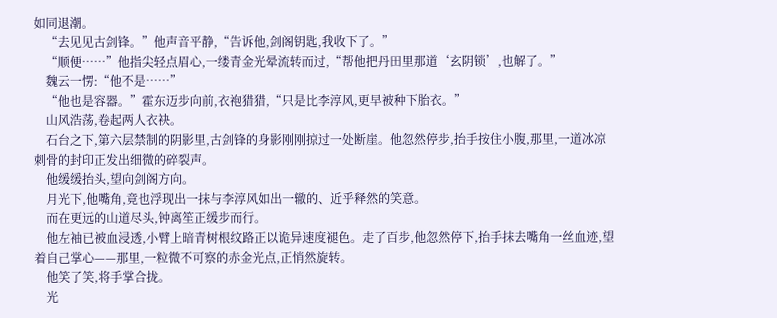如同退潮。
    “去见见古剑锋。”他声音平静,“告诉他,剑阁钥匙,我收下了。”
    “顺便……”他指尖轻点眉心,一缕青金光晕流转而过,“帮他把丹田里那道‘玄阴锁’,也解了。”
    魏云一愣:“他不是……”
    “他也是容器。”霍东迈步向前,衣袍猎猎,“只是比李淳风,更早被种下胎衣。”
    山风浩荡,卷起两人衣袂。
    石台之下,第六层禁制的阴影里,古剑锋的身影刚刚掠过一处断崖。他忽然停步,抬手按住小腹,那里,一道冰凉刺骨的封印正发出细微的碎裂声。
    他缓缓抬头,望向剑阁方向。
    月光下,他嘴角,竟也浮现出一抹与李淳风如出一辙的、近乎释然的笑意。
    而在更远的山道尽头,钟离笙正缓步而行。
    他左袖已被血浸透,小臂上暗青树根纹路正以诡异速度褪色。走了百步,他忽然停下,抬手抹去嘴角一丝血迹,望着自己掌心——那里,一粒微不可察的赤金光点,正悄然旋转。
    他笑了笑,将手掌合拢。
    光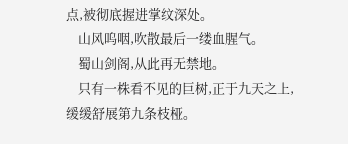点,被彻底握进掌纹深处。
    山风呜咽,吹散最后一缕血腥气。
    蜀山剑阁,从此再无禁地。
    只有一株看不见的巨树,正于九天之上,缓缓舒展第九条枝桠。